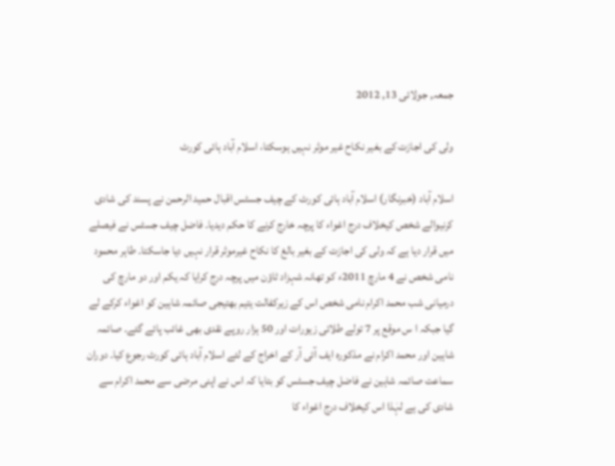جمعہ, جولائی 13, 2012

ولی کی اجازت کے بغیر نکاح غیر موثر نہیں ہوسکتا، اسلام آباد ہائی کورٹ

اسلام آباد (خبرنگار) اسلام آباد ہائی کورٹ کے چیف جسٹس اقبال حمید الرحمن نے پسند کی شادی کرنیوالے شخص کیخلاف درج اغواء کا پرچہ خارج کرنے کا حکم دیدیا۔ فاضل چیف جسٹس نے فیصلے میں قرار دیا ہے کہ ولی کی اجازت کے بغیر بالغ کا نکاح غیرموثر قرار نہیں دیا جاسکتا۔ طاہر محمود نامی شخص نے 4 مارچ 2011ء کو تھانہ شہزاد ٹاؤن میں پرچہ درج کرایا کہ یکم اور دو مارچ کی درمیانی شب محمد اکرام نامی شخص اس کے زیرکفالت یتیم بھتیجی صائمہ شاہین کو اغواء کرکے لے گیا جبکہ ا س موقع پر 7 تولے طلائی زیورات اور 50 ہزار روپے نقدی بھی غائب پائے گئے۔ صائمہ شاہین اور محمد اکرام نے مذکورہ ایف آئی آر کے اخراج کے لئے اسلام آباد ہائی کورٹ رجوع کیا۔ دوران سماعت صائمہ شاہین نے فاضل چیف جسٹس کو بتایا کہ اس نے اپنی مرضی سے محمد اکرام سے شادی کی ہے لہٰذا اس کیخلاف درج اغواء کا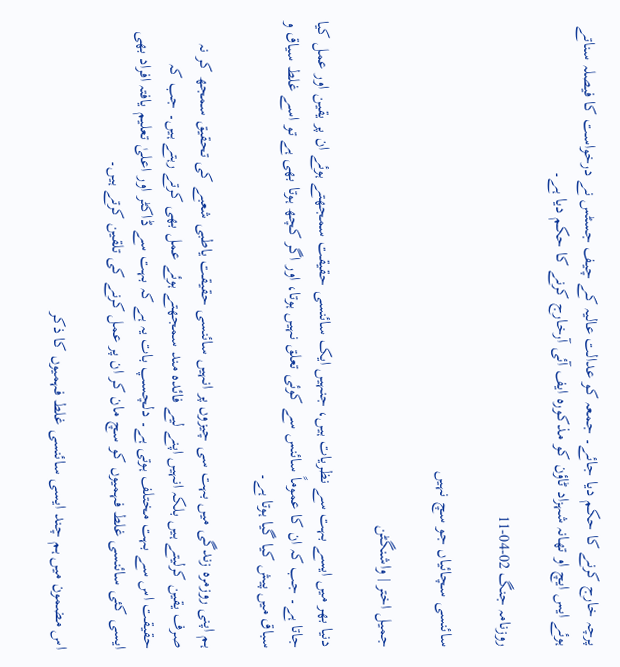پرچہ خارج کرنے کا حکم دیا جائے۔ جمعہ کو عدالت عالیہ کے چیف جسٹس نے درخواست کا فیصلہ سناتے ہوئے ایس ایچ او تھانہ شہزاد ٹاؤن کو مذکورہ ایف آئی آرخارج کرنے کا حکم دیا ہے۔

روزنامہ جنگ 02-04-11

سائنسی سچائیاں جو سچ نہیں

جمیل اختر | واشنگٹن

دنیا بھر میں ایسے بہت سے نظریات ہیں، جنہیں ایک سائنسی حقیقت سمجھتے ہوئے ان پر یقین اور عمل کیا جاتا ہے۔ جب کہ ان کا عموماً سائنس سے کوئی تعلق نہیں ہوتا، اور اگر کچھ ہوتا بھی ہے تو اسے غلط سیاق و سباق میں پیش کیا گیا ہوتا ہے۔

ہم اپنی روزمرہ زندگی میں بہت سی چیزوں پر انہیں سائنسی حقیقت یاطبی شعبے کی تحقیق سمجھ کر نہ صرف یقین کرلیتے ہیں بلکہ انہیں اپنے لیے فائدہ مند سمجھتے ہوئے عمل بھی کرتے رہتے ہیں۔ جب کہ حقیقت اس سے بہت مختلف ہوتی ہے۔ دلچسپ بات یہ ہے کہ بہت سے ڈاکٹر اور اعلیٰ تعلیم یافتہ افراد بھی ایسی کئی سائنسی غلط فہمیوں کو سچ مان کر ان پر عمل کرنے کی تلقین کرتے ہیں۔

اس مضمون میں ہم چند ایسی سائنسی غلط فہمیوں کا ذکر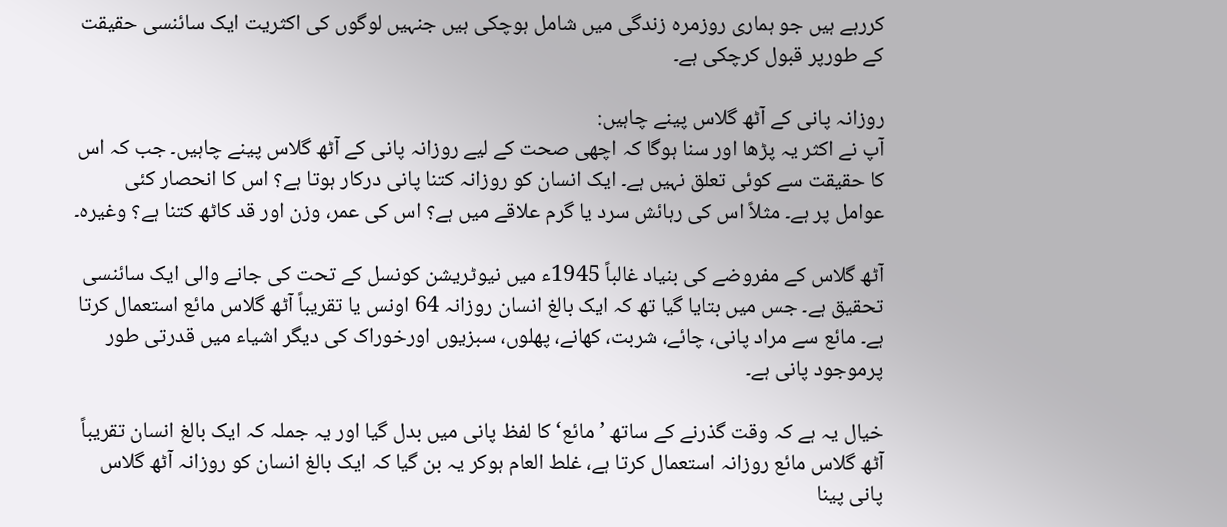کررہے ہیں جو ہماری روزمرہ زندگی میں شامل ہوچکی ہیں جنہیں لوگوں کی اکثریت ایک سائنسی حقیقت کے طورپر قبول کرچکی ہے۔

روزانہ پانی کے آٹھ گلاس پینے چاہیں:
آپ نے اکثر یہ پڑھا اور سنا ہوگا کہ اچھی صحت کے لیے روزانہ پانی کے آٹھ گلاس پینے چاہیں۔ جب کہ اس کا حقیقت سے کوئی تعلق نہیں ہے۔ ایک انسان کو روزانہ کتنا پانی درکار ہوتا ہے؟ اس کا انحصار کئی عوامل پر ہے۔ مثلاً اس کی رہائش سرد یا گرم علاقے میں ہے؟ اس کی عمر، وزن اور قد کاٹھ کتنا ہے؟ وغیرہ۔

آٹھ گلاس کے مفروضے کی بنیاد غالباً 1945ء میں نیوٹریشن کونسل کے تحت کی جانے والی ایک سائنسی تحقیق ہے۔ جس میں بتایا گیا تھ کہ ایک بالغ انسان روزانہ 64 اونس یا تقریباً آٹھ گلاس مائع استعمال کرتا ہے۔ مائع سے مراد پانی، چائے، شربت، کھانے، پھلوں، سبزیوں اورخوراک کی دیگر اشیاء میں قدرتی طور پرموجود پانی ہے۔

خیال یہ ہے کہ وقت گذرنے کے ساتھ ’مائع‘ کا لفظ پانی میں بدل گیا اور یہ جملہ کہ ایک بالغ انسان تقریباً آٹھ گلاس مائع روزانہ استعمال کرتا ہے، غلط العام ہوکر یہ بن گیا کہ ایک بالغ انسان کو روزانہ آٹھ گلاس پانی پینا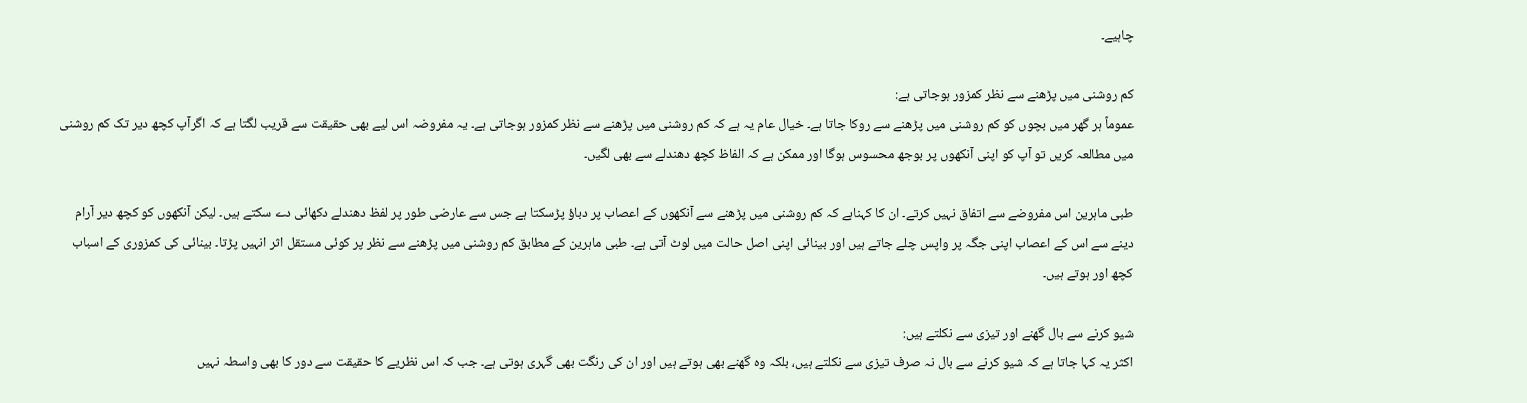چاہیے۔

کم روشنی میں پڑھنے سے نظر کمزور ہوجاتی ہے:
عموماً ہر گھر میں بچوں کو کم روشنی میں پڑھنے سے روکا جاتا ہے۔ خیال عام یہ ہے کہ کم روشنی میں پڑھنے سے نظر کمزور ہوجاتی ہے۔ یہ مفروضہ اس لیے بھی حقیقت سے قریب لگتا ہے کہ اگرآپ کچھ دیر تک کم روشنی میں مطالعہ کریں تو آپ کو اپنی آنکھوں پر بوجھ محسوس ہوگا اور ممکن ہے کہ الفاظ کچھ دھندلے سے بھی لگیں۔

طبی ماہرین اس مفروضے سے اتفاق نہیں کرتے۔ ان کا کہناہے کہ کم روشنی میں پڑھنے سے آنکھوں کے اعصاب پر دباؤ پڑسکتا ہے جس سے عارضی طور پر لفظ دھندلے دکھائی دے سکتے ہیں۔ لیکن آنکھوں کو کچھ دیر آرام دینے سے اس کے اعصاب اپنی جگہ پر واپس چلے جاتے ہیں اور بینائی اپنی اصل حالت میں لوٹ آتی ہے۔ طبی ماہرین کے مطابق کم روشنی میں پڑھنے سے نظر پر کوئی مستقل اثر انہیں پڑتا۔ بینائی کی کمزوری کے اسباب کچھ اور ہوتے ہیں۔

شیو کرنے سے بال گھنے اور تیزی سے نکلتے ہیں:
اکثر یہ کہا جاتا ہے کہ شیو کرنے سے بال نہ صرف تیزی سے نکلتے ہیں، بلکہ وہ گھنے بھی ہوتے ہیں اور ان کی رنگت بھی گہری ہوتی ہے۔ جب کہ اس نظریے کا حقیقت سے دور کا بھی واسطہ نہیں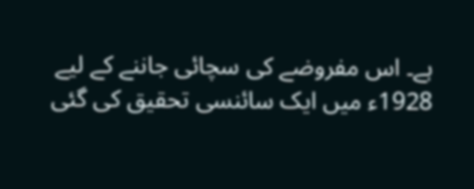ہے۔ اس مفروضے کی سچائی جاننے کے لیے 1928ء میں ایک سائنسی تحقیق کی گئی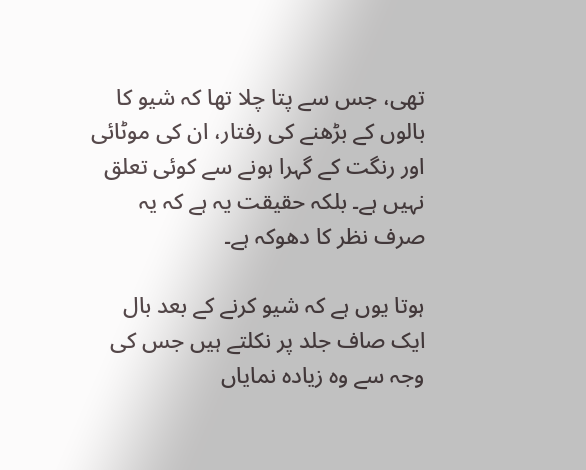تھی، جس سے پتا چلا تھا کہ شیو کا بالوں کے بڑھنے کی رفتار، ان کی موٹائی اور رنگت کے گہرا ہونے سے کوئی تعلق نہیں ہے۔ بلکہ حقیقت یہ ہے کہ یہ صرف نظر کا دھوکہ ہے۔

ہوتا یوں ہے کہ شیو کرنے کے بعد بال ایک صاف جلد پر نکلتے ہیں جس کی وجہ سے وہ زیادہ نمایاں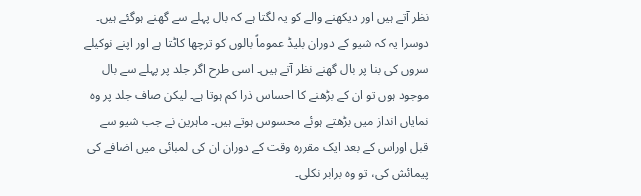نظر آتے ہیں اور دیکھنے والے کو یہ لگتا ہے کہ بال پہلے سے گھنے ہوگئے ہیں۔ دوسرا یہ کہ شیو کے دوران بلیڈ عموماً بالوں کو ترچھا کاٹتا ہے اور اپنے نوکیلے سروں کی بنا پر بال گھنے نظر آتے ہیں۔ اسی طرح اگر جلد پر پہلے سے بال موجود ہوں تو ان کے بڑھنے کا احساس ذرا کم ہوتا ہے۔ لیکن صاف جلد پر وہ نمایاں انداز میں بڑھتے ہوئے محسوس ہوتے ہیں۔ ماہرین نے جب شیو سے قبل اوراس کے بعد ایک مقررہ وقت کے دوران ان کی لمبائی میں اضافے کی پیمائش کی، تو وہ برابر نکلی۔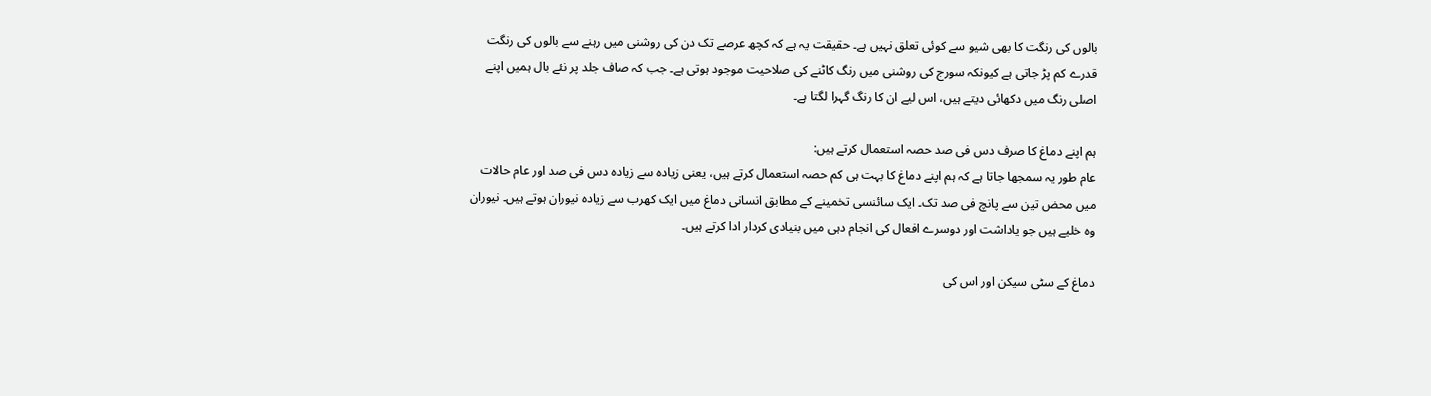بالوں کی رنگت کا بھی شیو سے کوئی تعلق نہیں ہے۔ حقیقت یہ ہے کہ کچھ عرصے تک دن کی روشنی میں رہنے سے بالوں کی رنگت قدرے کم پڑ جاتی ہے کیونکہ سورج کی روشنی میں رنگ کاٹنے کی صلاحیت موجود ہوتی ہے۔ جب کہ صاف جلد پر نئے بال ہمیں اپنے اصلی رنگ میں دکھائی دیتے ہیں، اس لیے ان کا رنگ گہرا لگتا ہے۔

ہم اپنے دماغ کا صرف دس فی صد حصہ استعمال کرتے ہیں:
عام طور یہ سمجھا جاتا ہے کہ ہم اپنے دماغ کا بہت ہی کم حصہ استعمال کرتے ہیں، یعنی زیادہ سے زیادہ دس فی صد اور عام حالات میں محض تین سے پانچ فی صد تک۔ ایک سائنسی تخمینے کے مطابق انسانی دماغ میں ایک کھرب سے زیادہ نیوران ہوتے ہیں۔ نیوران وہ خلیے ہیں جو یاداشت اور دوسرے افعال کی انجام دہی میں بنیادی کردار ادا کرتے ہیں۔

دماغ کے سٹی سیکن اور اس کی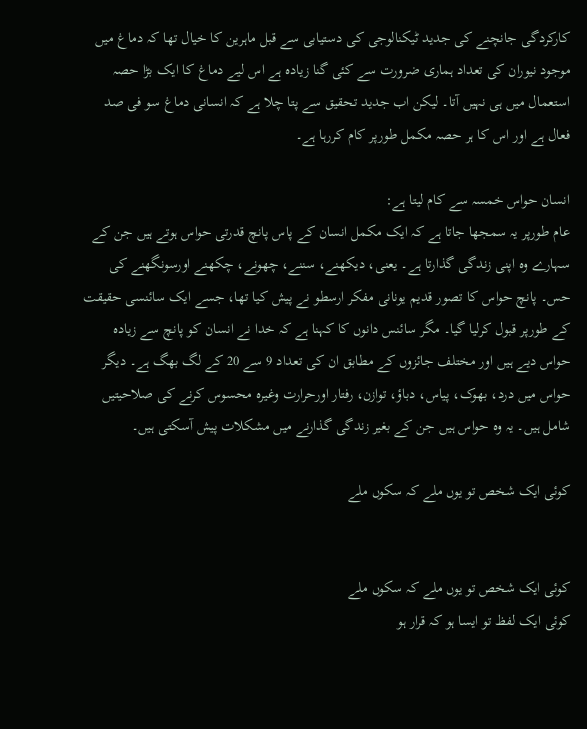کارکردگی جانچنے کی جدید ٹیکنالوجی کی دستیابی سے قبل ماہرین کا خیال تھا کہ دماغ میں موجود نیوران کی تعداد ہماری ضرورت سے کئی گنا زیادہ ہے اس لیے دماغ کا ایک بڑا حصہ استعمال میں ہی نہیں آتا۔ لیکن اب جدید تحقیق سے پتا چلا ہے کہ انسانی دماغ سو فی صد فعال ہے اور اس کا ہر حصہ مکمل طورپر کام کررہا ہے۔

انسان حواس خمسہ سے کام لیتا ہے:
عام طورپر یہ سمجھا جاتا ہے کہ ایک مکمل انسان کے پاس پانچ قدرتی حواس ہوتے ہیں جن کے سہارے وہ اپنی زندگی گذارتا ہے۔ یعنی، دیکھنے، سننے، چھونے، چکھنے اورسونگھنے کی حس۔ پانچ حواس کا تصور قدیم یونانی مفکر ارسطو نے پیش کیا تھا، جسے ایک سائنسی حقیقت کے طورپر قبول کرلیا گیا۔ مگر سائنس دانوں کا کہنا ہے کہ خدا نے انسان کو پانچ سے زیادہ حواس دیے ہیں اور مختلف جائزوں کے مطابق ان کی تعداد 9 سے 20 کے لگ بھگ ہے۔ دیگر حواس میں درد، بھوک، پیاس، دباؤ، توازن، رفتار اورحرارت وغیرہ محسوس کرنے کی صلاحیتیں شامل ہیں۔ یہ وہ حواس ہیں جن کے بغیر زندگی گذارنے میں مشکلات پیش آسکتی ہیں۔

کوئی ایک شخص تو یوں ملے کہ سکوں ملے


کوئی ایک شخص تو یوں ملے کہ سکوں ملے
کوئی ایک لفظ تو ایسا ہو کہ قرار ہو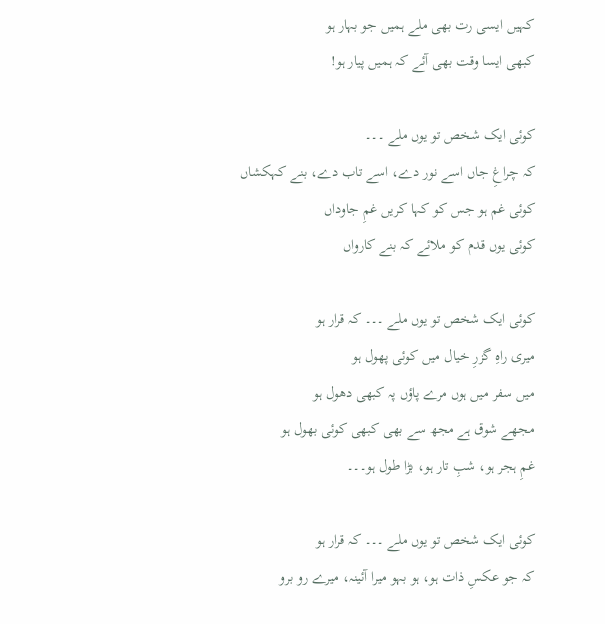کہیں ایسی رت بھی ملے ہمیں جو بہار ہو
کبھی ایسا وقت بھی آئے کہ ہمیں پیار ہو!

کوئی ایک شخص تو یوں ملے ۔۔۔
کہ چراغِ جاں اسے نور دے، اسے تاب دے، بنے کہکشاں
کوئی غم ہو جس كو كہا کریں غمِ جاوداں
کوئی یوں قدم کو ملائے کہ بنے کارواں

کوئی ایک شخص تو یوں ملے ۔۔۔ کہ قرار ہو
میری راہِ گزرِ خیال میں کوئی پھول ہو
میں سفر میں ہوں مرے پاؤں پہ کبھی دھول ہو
مجھے شوق ہے مجھ سے بھی کبھی کوئی بھول ہو
غمِ ہجر ہو، شبِ تار ہو، بڑا طول ہو۔۔۔

کوئی ایک شخص تو یوں ملے ۔۔۔ کہ قرار ہو
کہ جو عکسِ ذات ہو، ہو بہو میرا آئینہ، میرے رو برو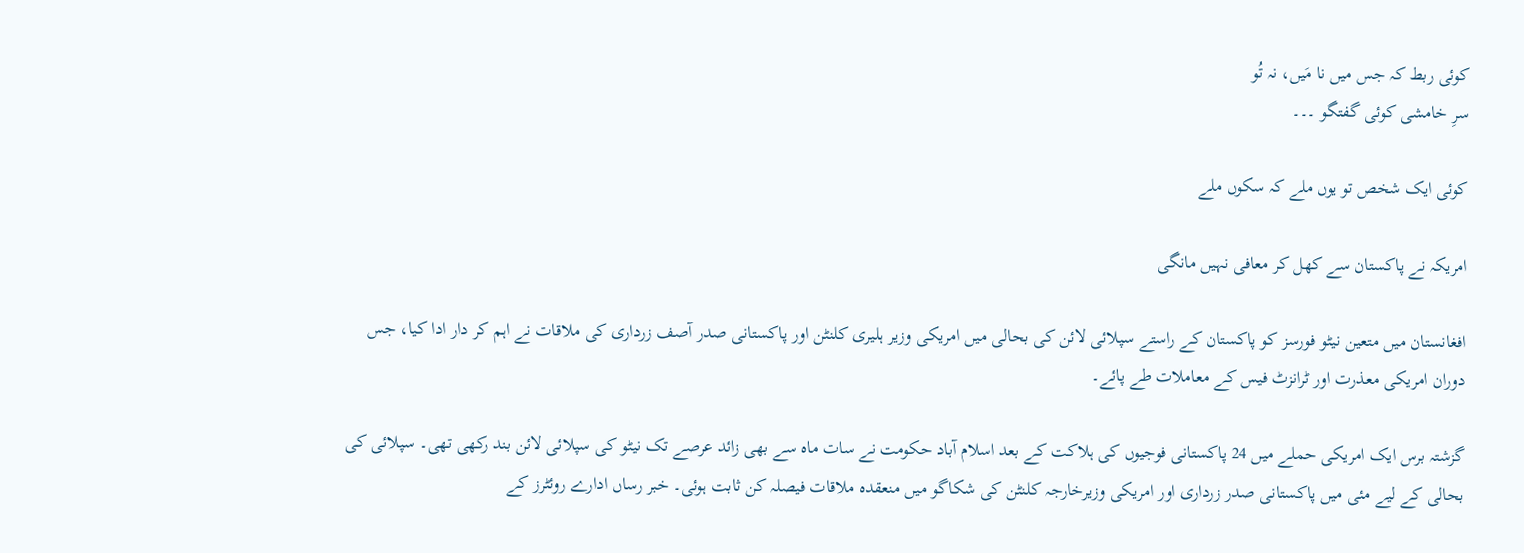کوئی ربط کہ جس میں نا مَیں، نہ تُو
سرِ خامشی کوئی گفتگو ۔۔۔

کوئی ایک شخص تو یوں ملے کہ سکوں ملے

امریکہ نے پاکستان سے کھل کر معافی نہیں مانگی

افغانستان میں متعین نیٹو فورسز کو پاکستان کے راستے سپلائی لائن کی بحالی میں امریکی وزیر ہلیری کلنٹن اور پاکستانی صدر آصف زرداری کی ملاقات نے اہم کر دار ادا کیا، جس دوران امریکی معذرت اور ٹرانزٹ فیس کے معاملات طے پائے۔

گزشتہ برس ایک امریکی حملے میں 24 پاکستانی فوجیوں کی ہلاکت کے بعد اسلام آباد حکومت نے سات ماہ سے بھی زائد عرصے تک نیٹو کی سپلائی لائن بند رکھی تھی۔ سپلائی کی بحالی کے لیے مئی میں پاکستانی صدر زرداری اور امریکی وزیرخارجہ کلنٹن کی شکاگو میں منعقدہ ملاقات فیصلہ کن ثابت ہوئی۔ خبر رساں ادارے روئٹرز کے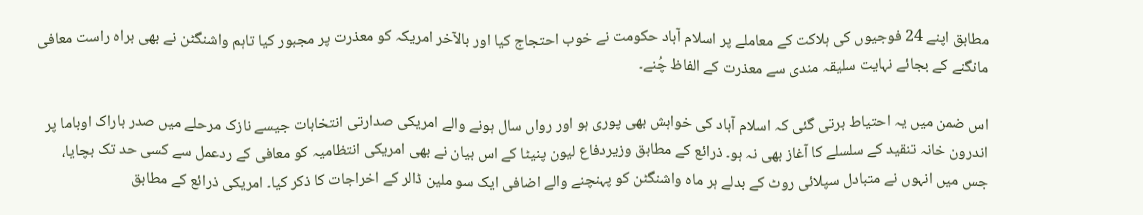مطابق اپنے 24 فوجیوں کی ہلاکت کے معاملے پر اسلام آباد حکومت نے خوب احتجاج کیا اور بالآخر امریکہ کو معذرت پر مجبور کیا تاہم واشنگٹن نے بھی براہ راست معافی مانگنے کے بجائے نہایت سلیقہ مندی سے معذرت کے الفاظ چُنے۔

اس ضمن میں یہ احتیاط برتی گئی کہ اسلام آباد کی خواہش بھی پوری ہو اور رواں سال ہونے والے امریکی صدارتی انتخابات جیسے نازک مرحلے میں صدر باراک اوباما پر اندرون خانہ تنقید کے سلسلے کا آغاز بھی نہ ہو۔ ذرائع کے مطابق وزیردفاع لیون پنیٹا کے اس بیان نے بھی امریکی انتظامیہ کو معافی کے ردعمل سے کسی حد تک بچایا، جس میں انہوں نے متبادل سپلائی روٹ کے بدلے ہر ماہ واشنگٹن کو پہنچنے والے اضافی ایک سو ملین ڈالر کے اخراجات کا ذکر کیا۔ امریکی ذرائع کے مطابق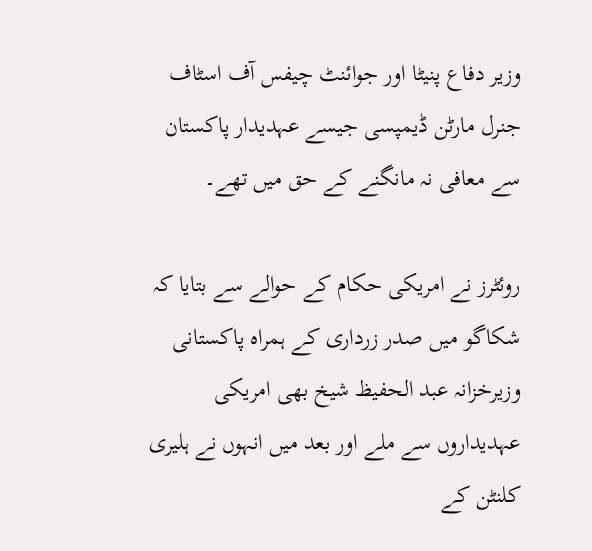وزیر دفاع پنیٹا اور جوائنٹ چیفس آف اسٹاف جنرل مارٹن ڈیمپسی جیسے عہدیدار پاکستان سے معافی نہ مانگنے کے حق میں تھے۔

روئٹرز نے امریکی حکام کے حوالے سے بتایا کہ شکاگو میں صدر زرداری کے ہمراہ پاکستانی وزیرخزانہ عبد الحفیظ شیخ بھی امریکی عہدیداروں سے ملے اور بعد میں انہوں نے ہلیری کلنٹن کے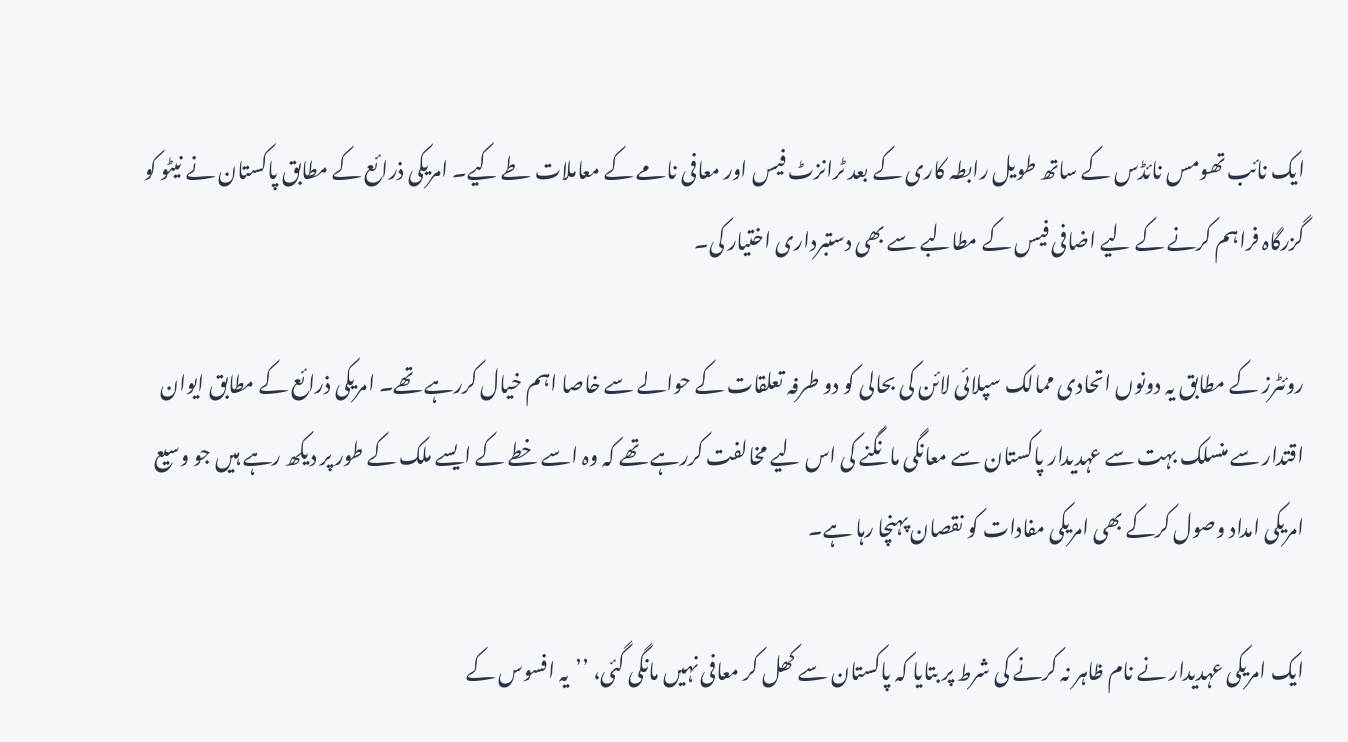ایک نائب تھومس نائڈس کے ساتھ طویل رابطہ کاری کے بعد ٹرانزٹ فیس اور معافی نامے کے معاملات طے کیے۔ امریکی ذرائع کے مطابق پاکستان نے نیٹو کو گزرگاہ فراہم کرنے کے لیے اضافی فیس کے مطالبے سے بھی دستبرداری اختیار کی۔

روئٹرز کے مطابق یہ دونوں اتحادی ممالک سپلائی لائن کی بحالی کو دو طرفہ تعلقات کے حوالے سے خاصا اہم خیال کررہے تھے۔ امریکی ذرائع کے مطابق ایوان اقتدار سے منسلک بہت سے عہدیدار پاکستان سے معانگی مانگنے کی اس لیے مخالفت کررہے تھے کہ وہ اسے خطے کے ایسے ملک کے طور پر دیکھ رہے ہیں جو وسیع امریکی امداد وصول کرکے بھی امریکی مفادات کو نقصان پہنچا رہا ہے۔

ایک امریکی عہدیدار نے نام ظاہر نہ کرنے کی شرط پر بتایا کہ پاکستان سے کھل کر معافی نہیں مانگی گئی، ’’یہ افسوس کے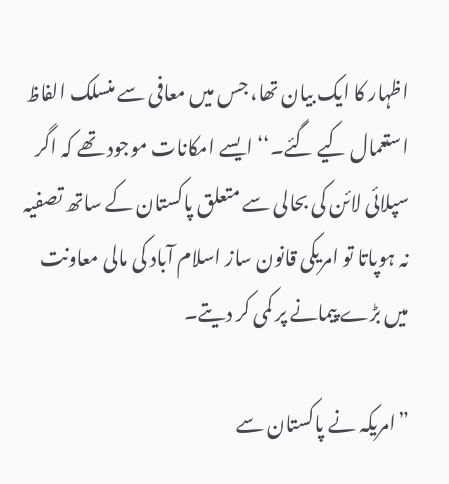اظہار کا ایک بیان تھا، جس میں معافی سے منسلک الفاظ استعمال کیے گئے۔‘‘ ایسے امکانات موجود تھے کہ اگر سپلائی لائن کی بحالی سے متعلق پاکستان کے ساتھ تصفیہ نہ ہوپاتا تو امریکی قانون ساز اسلام آباد کی مالی معاونت میں بڑے پیمانے پر کمی کر دیتے۔

”امریکہ نے پاکستان سے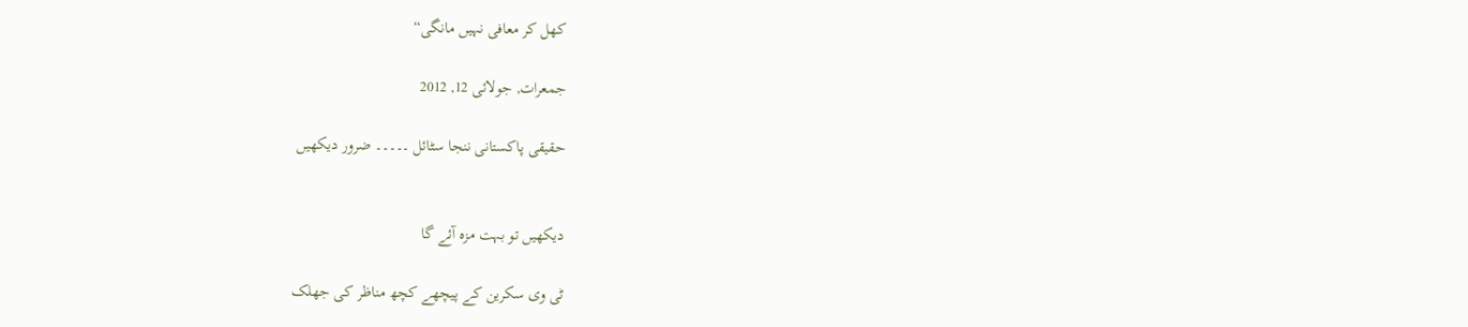کھل کر معافی نہیں مانگی“

جمعرات, جولائی 12, 2012

حقیقی پاکستانی ننجا سٹائل ۔۔۔۔۔ ضرور دیکھیں


دیکھیں تو بہت مزہ آئے گا

ٹی وی سکرین کے پیچھے کچھ مناظر کی جھلک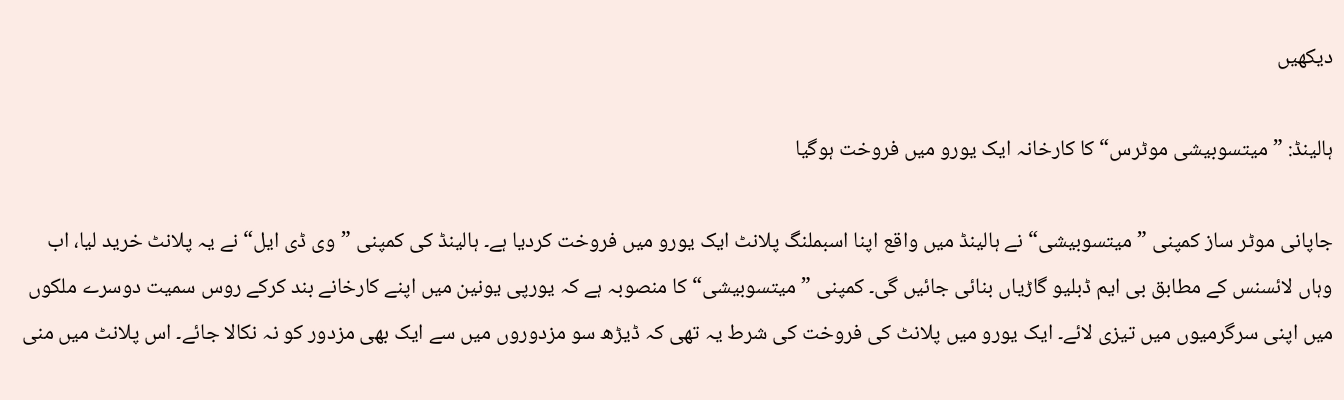دیکھیں

ہالینڈ: ”میتسوبیشی موٹرس“ کا کارخانہ ایک یورو میں فروخت ہوگیا

جاپانی موٹر ساز کمپنی ”میتسوبیشی“ نے ہالینڈ میں واقع اپنا اسبملنگ پلانٹ ایک یورو میں فروخت کردیا ہے۔ ہالینڈ کی کمپنی ”وی ڈی ایل“ نے یہ پلانٹ خرید لیا، اب وہاں لائسنس کے مطابق بی ایم ڈبلیو گاڑیاں بنائی جائیں گی۔ کمپنی ”میتسوبیشی“ کا منصوبہ ہے کہ یورپی یونین میں اپنے کارخانے بند کرکے روس سمیت دوسرے ملکوں میں اپنی سرگرمیوں میں تیزی لائے۔ ایک یورو میں پلانٹ کی فروخت کی شرط یہ تھی کہ ڈیڑھ سو مزدوروں میں سے ایک بھی مزدور کو نہ نکالا جائے۔ اس پلانٹ میں منی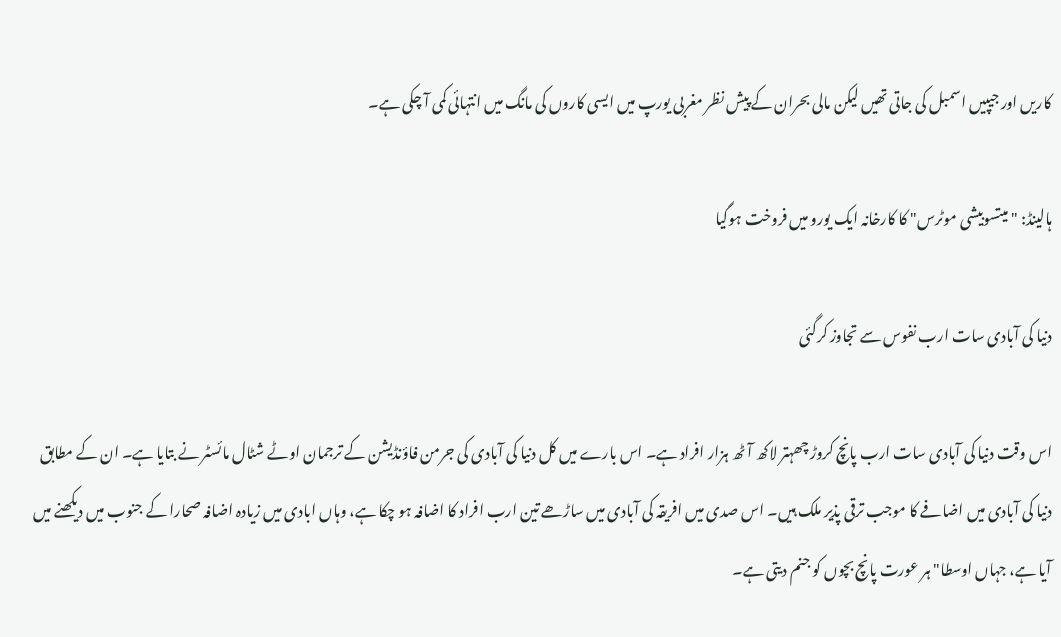کاریں اور جیپیں اسمبل کی جاتی تھیں لیکن مالی بحران کے پیش نظر مغربی یورپ میں ایسی کاروں کی مانگ میں انتہائی کمی آ چکی ہے۔

ہالینڈ: "میتسوبیشی موٹرس" کا کارخانہ ایک یورو میں فروخت ہوگیا

دنیا کی آبادی سات ارب نفوس سے تجاوز کرگئی

اس وقت دنیا کی آبادی سات ارب پانچ کروڑ چھہتر لاکھ آٹھ ہزار افراد ہے۔ اس بارے میں کل دنیا کی آبادی کی جرمن فاؤنڈیشن کے ترجمان اوٹے شٹال مائسٹر نے بتایا ہے۔ ان کے مطابق دنیا کی آبادی میں اضافے کا موجب ترقی پذیر ملک ہیں۔ اس صدی میں افریقہ کی آبادی میں ساڑھے تین ارب افراد کا اضافہ ہو چکا ہے، وہاں ابادی میں زیادہ اضافہ صحارا کے جنوب میں دیکھنے میں آیا ہے، جہاں اوسطا" ہر عورت پانچ بچوں کو جنم دیتی ہے۔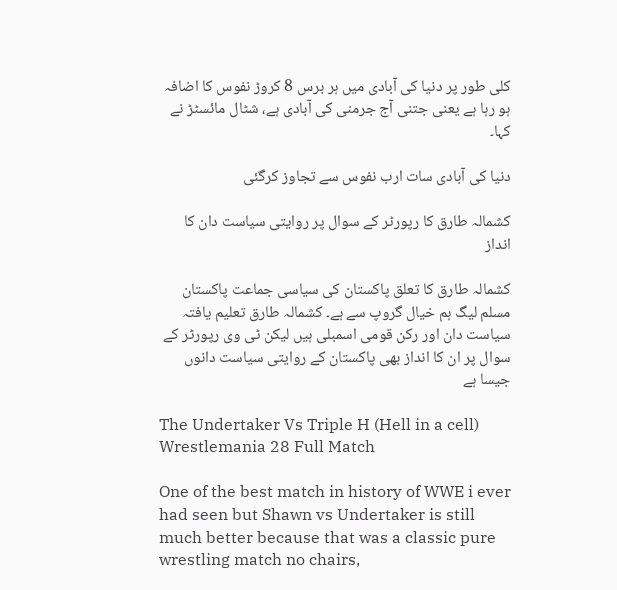کلی طور پر دنیا کی آبادی میں ہر برس 8 کروڑ نفوس کا اضافہ ہو رہا ہے یعنی جتنی آج جرمنی کی آبادی ہے، شٹال مائسٹڑ نے کہا۔

دنیا کی آبادی سات ارب نفوس سے تجاوز کرگئی

کشمالہ طارق کا رپورٹر کے سوال پر روایتی سیاست دان کا انداز

کشمالہ طارق کا تعلق پاکستان کی سیاسی جماعت پاکستان مسلم لیگ ہم خیال گروپ سے ہے۔ کشمالہ طارق تعلیم یافتہ سیاست دان اور رکن قومی اسمبلی ہیں لیکن ٹی وی رپورٹر کے سوال پر ان کا انداز بھی پاکستان کے روایتی سیاست دانوں جیسا ہے

The Undertaker Vs Triple H (Hell in a cell) Wrestlemania 28 Full Match

One of the best match in history of WWE i ever had seen but Shawn vs Undertaker is still much better because that was a classic pure wrestling match no chairs,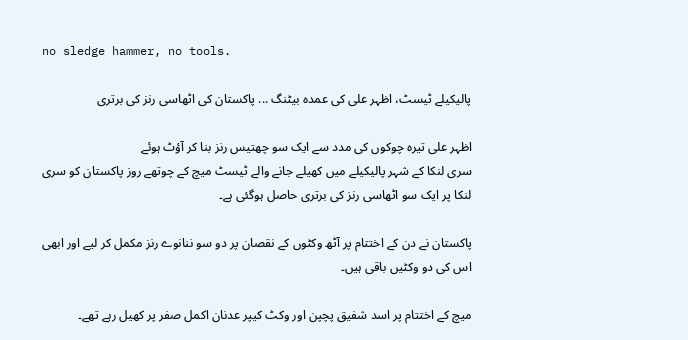no sledge hammer, no tools.

پالیکیلے ٹیسٹ، اظہر علی کی عمدہ بیٹنگ ... پاکستان کی اٹھاسی رنز کی برتری

اظہر علی تیرہ چوکوں کی مدد سے ایک سو چھتیس رنز بنا کر آؤٹ ہوئے
سری لنکا کے شہر پالیکیلے میں کھیلے جانے والے ٹیسٹ میچ کے چوتھے روز پاکستان کو سری لنکا پر ایک سو اٹھاسی رنز کی برتری حاصل ہوگئی ہے۔

پاکستان نے دن کے اختتام پر آٹھ وکٹوں کے نقصان پر دو سو ننانوے رنز مکمل کر لیے اور ابھی اس کی دو وکٹیں باقی ہیں۔

میچ کے اختتام پر اسد شفیق پچپن اور وکٹ کیپر عدنان اکمل صفر پر کھیل رہے تھے۔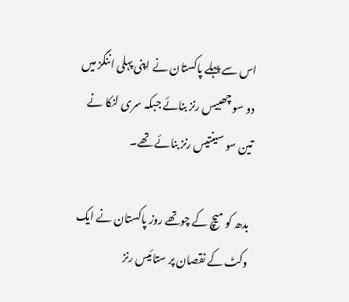اس سے پہلے پاکستان نے اپنی پہلی اننگز میں دو سو چھبیس رنز بنائے جبکہ سری لنکا نے تین سو سینتیس رنز بنائے تھے۔

بدھ کو میچ کے چوتھے روز پاکستان نے ایک وکٹ کے نقصان پر ستائیس رنز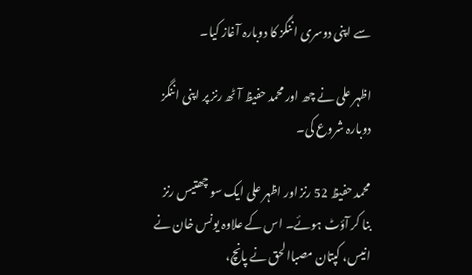سے اپنی دوسری اننگز کا دوبارہ آغاز کیا۔

اظہر علی نے چھ اور محمد حفیظ آٹھ رنز پر اپنی اننگز دوبارہ شروع کی۔

محمد حفیظ 52 رنز اور اظہر علی ایک سو چھتیس رنز بنا کر آؤٹ ہوئے۔ اس کے علاوہ یونس خان نے انیس، کپتان مصباالحق نے پانچ،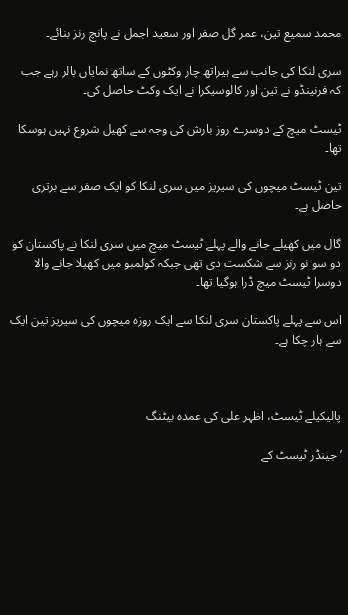محمد سمیع تین، عمر گل صفر اور سعید اجمل نے پانچ رنز بنائے۔

سری لنکا کی جانب سے ہیراتھ چار وکٹوں کے ساتھ نمایاں بالر رہے جب کہ فرنینڈو نے تین اور کالوسیکرا نے ایک وکٹ حاصل کی۔

ٹیسٹ میچ کے دوسرے روز بارش کی وجہ سے کھیل شروع نہیں ہوسکا تھا۔

تین ٹیسٹ میچوں کی سیریز میں سری لنکا کو ایک صفر سے برتری حاصل ہے۔

گال میں کھیلے جانے والے پہلے ٹیسٹ میچ میں سری لنکا نے پاکستان کو دو سو نو رنز سے شکست دی تھی جبکہ کولمبو میں کھیلا جانے والا دوسرا ٹیسٹ میچ ڈرا ہوگیا تھا۔

اس سے پہلے پاکستان سری لنکا سے ایک روزہ میچوں کی سیریز تین ایک سے ہار چکا ہے۔



پالیکیلے ٹیسٹ، اظہر علی کی عمدہ بیٹنگ

’جینڈر ٹیسٹ کے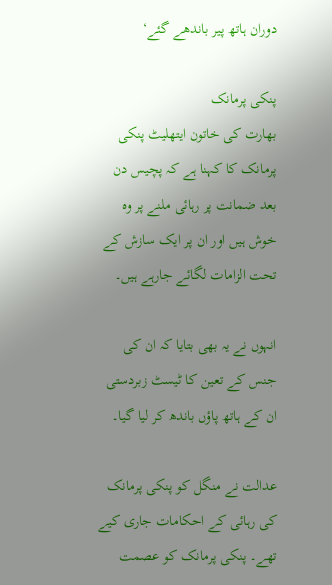دوران ہاتھ پیر باندھے گئے‘

پنکی پرمانک
بھارت کی خاتون ایتھلیٹ پنکی پرمانک کا کہنا ہے کہ پچیس دن بعد ضمانت پر رہائی ملنے پر وہ خوش ہیں اور ان پر ایک سازش کے تحت الزامات لگائے جارہے ہیں۔

انہوں نے یہ بھی بتایا کہ ان کی جنس کے تعین کا ٹیسٹ زبردستی ان کے ہاتھ پاؤں باندھ کر لیا گیا۔

عدالت نے منگل کو پنکی پرمانک کی رہائی کے احکامات جاری کیے تھے۔ پنکی پرمانک کو عصمت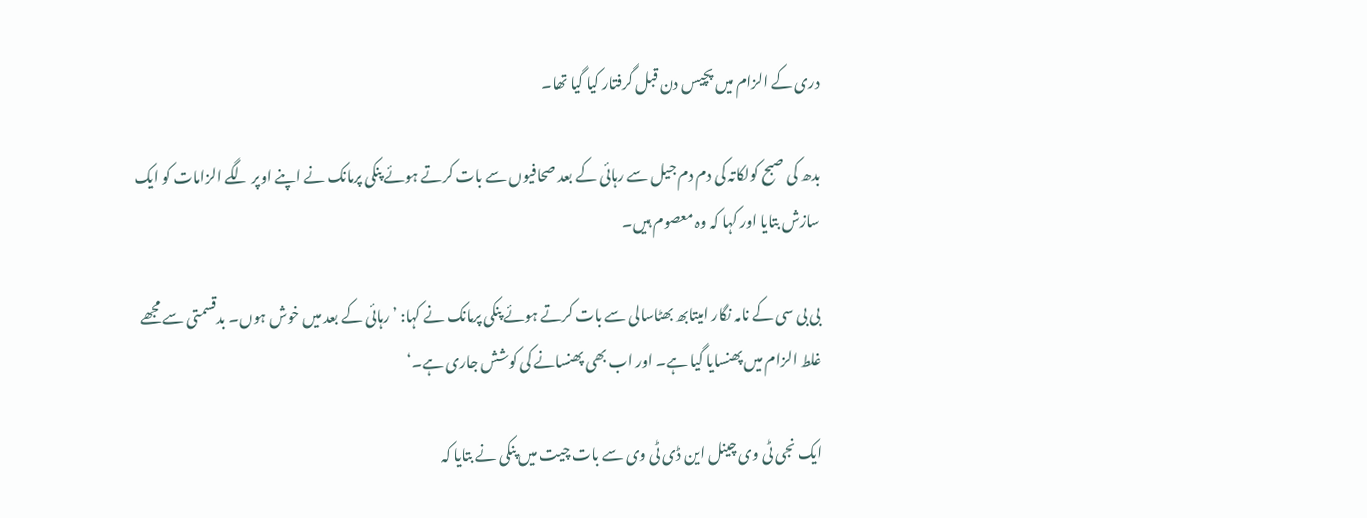دری کے الزام میں پچیس دن قبل گرفتار کیا گیا تھا۔

بدھ کی صبح کولکاتہ کی دم دم جیل سے رہائی کے بعد صحافیوں سے بات کرتے ہوئے پنکی پرمانک نے اپنے اوپر لگے الزامات کو ایک سازش بتایا اور کہا کہ وہ معصوم ہیں۔

بی بی سی کے نامہ نگار امیتابھ بھٹاسالی سے بات کرتے ہوئے پنکی پرمانک نے کہا: ’رہائی کے بعد میں خوش ہوں۔ بدقسمتی سے مجھے غلط الزام میں پھنسایا گیا ہے۔ اور اب بھی پھنسانے کی کوشش جاری ہے۔‘

ایک نجی ٹی وی چینل این ڈی ٹی وی سے بات چیت میں پنکی نے بتایا کہ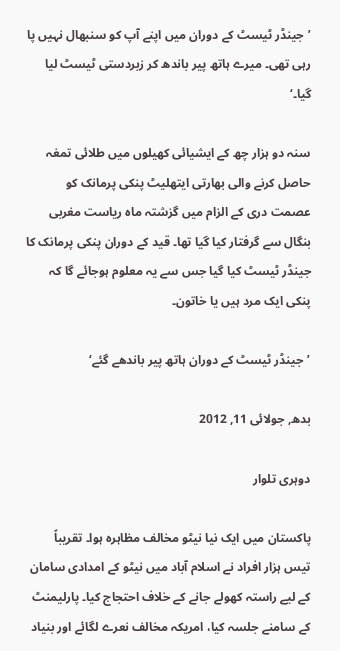’جینڈر ٹیسٹ کے دوران میں اپنے آپ کو سنبھال نہیں پا رہی تھی۔ میرے ہاتھ پیر باندھ کر زبردستی ٹیسٹ لیا گیا۔‘

سنہ دو ہزار چھ کے ایشیائی کھیلوں میں طلائی تمغہ حاصل کرنے والی بھارتی ایتھلیٹ پنکی پرمانک کو عصمت دری کے الزام میں گزشتہ ماہ ریاست مغربی بنگال سے گرفتار کیا گیا تھا۔ قید کے دوران پنکی پرمانک کا جینڈر ٹیسٹ کیا گیا جس سے یہ معلوم ہوجائے گا کہ پنکی ایک مرد ہیں یا خاتون۔

’جینڈر ٹیسٹ کے دوران ہاتھ پیر باندھے گئے‘

بدھ, جولائی 11, 2012

دوہری تلوار

پاکستان میں ایک نیا نیٹو مخالف مظاہرہ ہوا۔ تقریباً تیس ہزار افراد نے اسلام آباد میں نیٹو کے امدادی سامان کے لیے راستہ کھولے جانے کے خلاف احتجاج کیا۔ پارلیمنٹ کے سامنے جلسہ کیا، امریکہ مخالف نعرے لگائے اور بنیاد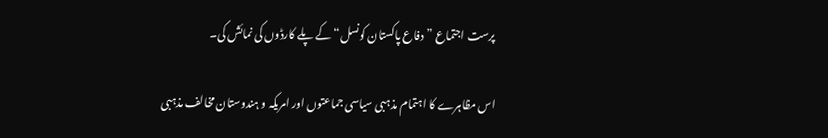پرست اجتماع ”دفاع پاکستان کونسل“ کے پلے کارڈوں کی نمائش کی۔

اس مظاہرے کا اہتمام مذہبی سیاسی جماعتوں اور امریکہ و ہندوستان مخالف مذہبی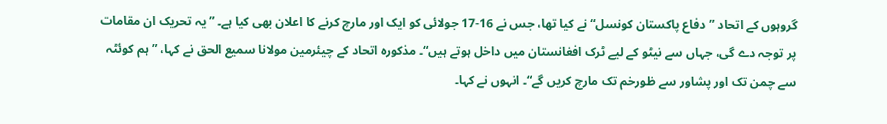گروہوں کے اتحاد ”دفاع پاکستان کونسل“ نے کیا تھا، جس نے 16-17 جولائی کو ایک اور مارچ کرنے کا اعلان بھی کیا ہے۔ ”یہ تحریک ان مقامات پر توجہ دے گی، جہاں سے نیٹو کے لیے ٹرک افغانستان میں داخل ہوتے ہیں“۔ مذکورہ اتحاد کے چیئرمین مولانا سمیع الحق نے کہا، ”ہم کوئٹہ سے چمن تک اور پشاور سے ظورخم تک مارچ کریں گے“۔ انہوں نے کہا۔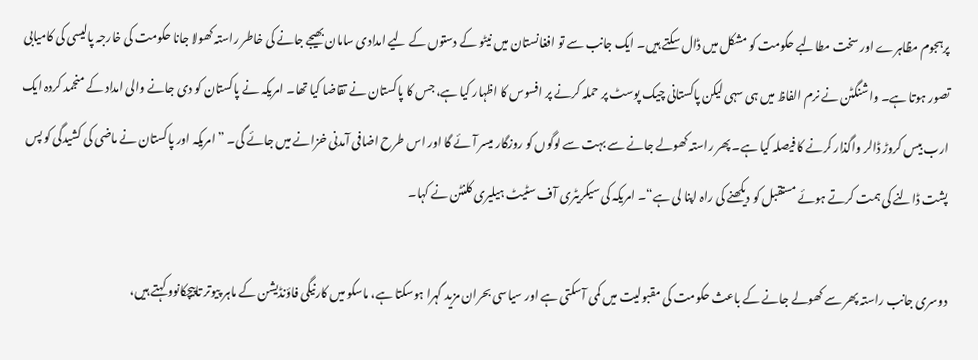پرہجوم مظاہرے اور سخت مطالبے حکومت کو مشکل میں ڈال سکتے ہیں۔ ایک جانب سے تو افغانستان میں نیٹو کے دستوں کے لیے امدادی سامان بھیجے جانے کی خاطر راستہ کھولا جانا حکومت کی خارجہ پالیسی کی کامیابی تصور ہوتا ہے۔ واشنگٹن نے نرم الفاظ میں ہی سہی لیکن پاکستانی چیک پوسٹ پر حملہ کرنے پر افسوس کا اظہار کیا ہے، جس کا پاکستان نے تقاضا کیا تھا۔ امریکہ نے پاکستان کو دی جانے والی امداد کے منجمد کردہ ایک ارب بیس کروڑ ڈالر واگذار کرنے کا فیصلہ کیا ہے۔ پھر راستہ کھولے جانے سے بہت سے لوگوں کو روزگار میسر آئے گا اور اس طرح اضافی آمدنی خزانے میں جائے گی۔ ”امریکہ اور پاکستان نے ماضی کی کشیدگی کو پس پشت ڈالنے کی ہمت کرتے ہوئے مستقبل کو دیکھنے کی راہ اپنا لی ہے“۔ امریکہ کی سیکریٹری آف سٹیٹ ہیلیری کلنٹن نے کہا۔

دوسری جانب راستہ پھر سے کھولے جانے کے باعث حکومت کی مقبولیت میں کمی آسکتی ہے اور سیاسی بحران مزید گہرا ہوسکتا ہے، ماسکو میں کارنیگی فاؤنڈیشن کے ماہر پیوتر تاپیچکانوو کہتے ہیں،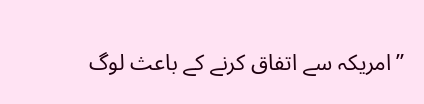”امریکہ سے اتفاق کرنے کے باعث لوگ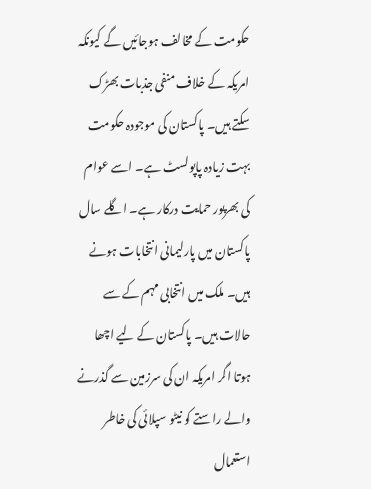حکومت کے مخالف ہوجائیں گے کیونکہ امریکہ کے خلاف منفی جذبات بھڑک سکتے ہیں۔ پاکستان کی موجودہ حکومت بہت زیادہ پاپولسٹ ہے۔ اسے عوام کی بھرپور حمایت درکار ہے۔ اگلے سال پاکستان میں پارلیمانی انتخابات ہونے ہیں۔ ملک میں انتخابی مہم کے سے حالات ہیں۔ پاکستان کے لیے اچھا ہوتا اگر امریکہ ان کی سرزمین سے گذرنے والے راستے کو نیٹو سپلائی کی خاطر استعمال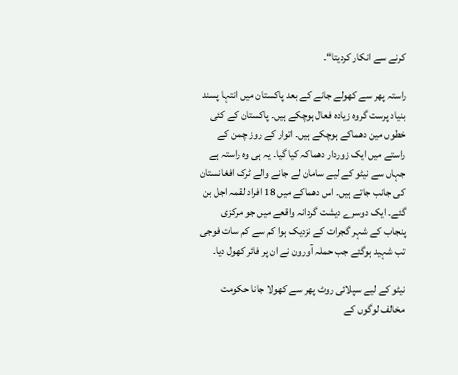کرنے سے انکار کردیتا“۔

راستہ پھر سے کھولے جانے کے بعد پاکستان میں انتہا پسند بنیاد پرست گروہ زیادہ فعال ہوچکے ہیں۔ پاکستان کے کئی خطوں مین دھماکے ہوچکے ہیں۔ اتوار کے روز چمن کے راستے میں ایک زوردار دھماکہ کیا گیا۔ یہ ہی وہ راستہ ہے جہاں سے نیٹو کے لیے سامان لے جانے والے ٹرک افغانستان کی جانب جاتے ہیں۔ اس دھماکے میں 18 افراد لقمہ اجل بن گئے۔ ایک دوسرے دیشت گردانہ واقعے میں جو مرکزی پنجاب کے شہر گجرات کے نزدیک ہوا کم سے کم سات فوجی تب شہید ہوگئے جب حملہ آورون نے ان پر فائر کھول دیا۔

نیٹو کے لیے سپلائی روٹ پھر سے کھولا جانا حکومت مخالف لوگوں کے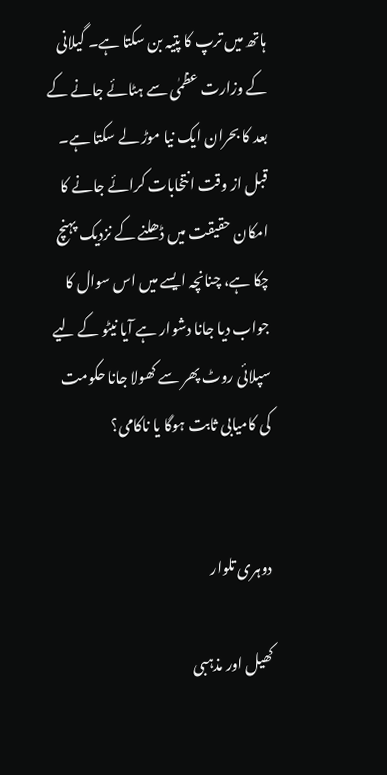ہاتھ میں ترپ کا پتیہ بن سکتا ہے۔ گیلانی کے وزارت عظمٰی سے ہٹائے جانے کے بعد کا بحران ایک نیا موڑ لے سکتا ہے۔ قبل از وقت انتخابات کرائے جانے کا امکان حقیقت میں ڈھلنے کے نزدیک پہنچ چکا ہے، چنانچہ ایسے میں اس سوال کا جواب دیا جانا دشوار ہے آیا نیٹو کے لیے سپلائی روٹ پھر سے کھولا جانا حکومت کی کامیابی ثابت ہوگا یا ناکامی؟


دوہری تلوار

کھیل اور مذہبی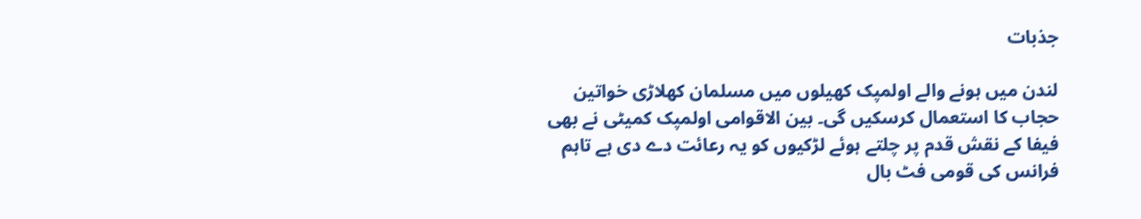جذبات

لندن میں ہونے والے اولمپک کھیلوں میں مسلمان کھلاڑی خواتین حجاب کا استعمال کرسکیں گی۔ بین الاقوامی اولمپک کمیٹی نے بھی فیفا کے نقش قدم پر چلتے ہوئے لڑکیوں کو یہ رعائت دے دی ہے تاہم فرانس کی قومی فٹ بال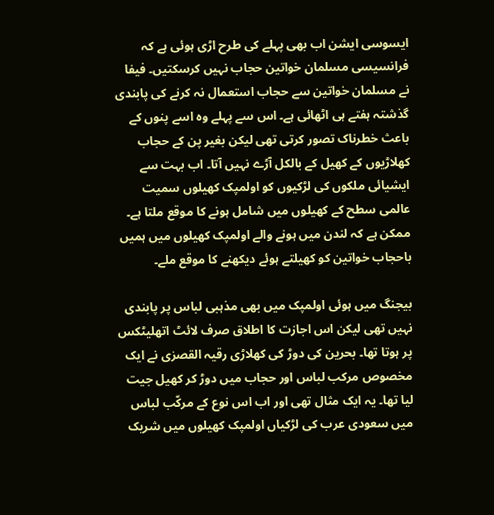ایسوسی ایشن اب بھی پہلے کی طرح اڑی ہوئی ہے کہ فرانسیسی مسلمان خواتین حجاب نہیں کرسکتیں۔ فیفا نے مسلمان خواتین سے حجاب استعمال نہ کرنے کی پابندی گذشتہ ہفتے ہی اٹھائی ہے۔ اس سے پہلے وہ اسے پنوں کے باعث خطرناک تصور کرتی تھی لیکن بغیر پن کے حجاب کھلاڑیوں کے کھیل کے بالکل آڑے نہیں آتا۔ اب بہت سے ایشیائی ملکوں کی لڑکیوں کو اولمپک کھیلوں سمیت عالمی سطح کے کھیلوں میں شامل ہونے کا موقع ملتا ہے۔ ممکن ہے کہ لندن میں ہونے والے اولمپک کھیلوں میں ہمیں باحجاب خواتین کو کھیلتے ہوئے دیکھنے کا موقع ملے۔

بیجنگ میں ہوئی اولمپک میں بھی مذہبی لباس پر پابندی نہیں تھی لیکن اس اجازت کا اطلاق صرف لائٹ اتھلیٹکس پر ہوتا تھا۔ بحرین کی دوڑ کی کھلاڑی رقیہ القصرٰی نے ایک مخصوص مرکب لباس اور حجاب میں دوڑ کر کھیل جیت لیا تھا۔ یہ ایک مثال تھی اور اب اس نوع کے مرکّب لباس میں سعودی عرب کی لڑکیاں اولمپک کھیلوں میں شریک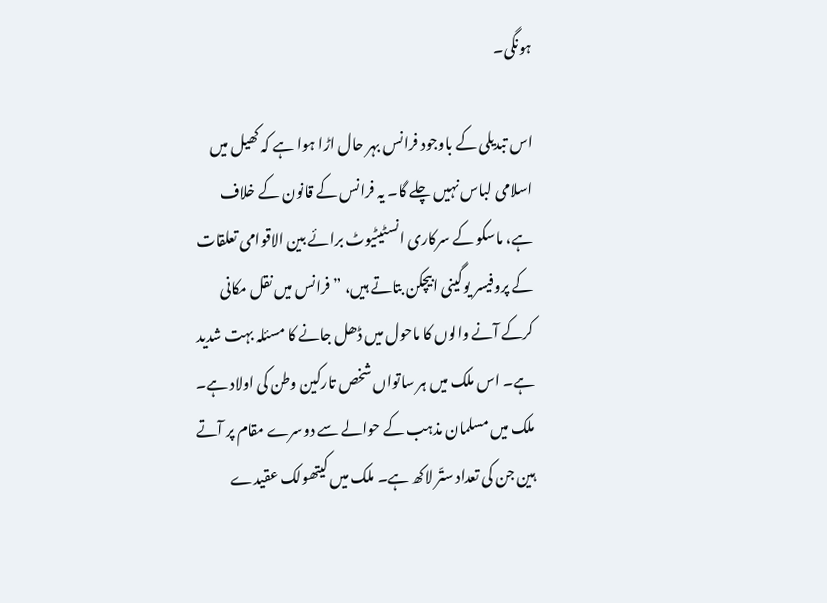ہونگی۔

اس تبدیلی کے باوجود فرانس بہر حال اڑا ہوا ہے کہ کھیل میں اسلامی لباس نہیں چلے گا۔ یہ فرانس کے قانون کے خلاف ہے، ماسکو کے سرکاری انسٹیٹیوٹ برائے بین الاقوامی تعلقات کے پروفیسر یوگینی ابیچکن بتاتے ہیں، ”فرانس میں نقل مکانی کرکے آنے والوں کا ماحول میں ڈھل جانے کا مسئلہ بہت شدید ہے۔ اس ملک میں ہر ساتواں شخص تارکین وطن کی اولاد ہے۔ ملک میں مسلمان مذہب کے حوالے سے دوسرے مقام پر آتے ہین جن کی تعداد ستّر لاکھ ہے۔ ملک میں کیتھولک عقیدے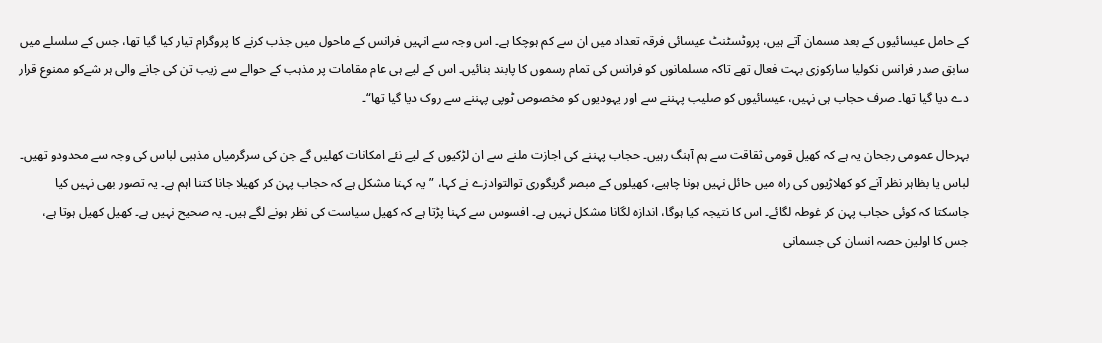کے حامل عیسائیوں کے بعد مسمان آتے ہیں، پروٹسٹنٹ عیسائی فرقہ تعداد میں ان سے کم ہوچکا ہے۔ اس وجہ سے انہیں فرانس کے ماحول میں جذب کرنے کا پروگرام تیار کیا گیا تھا، جس کے سلسلے میں سابق صدر فرانس نکولیا سارکوزی بہت فعال تھے تاکہ مسلمانوں کو فرانس کی تمام رسموں کا پابند بنائیں۔ اس کے لیے ہی عام مقامات پر مذہب کے حوالے سے زیب تن کی جانے والی ہر شےکو ممنوع قرار دے دیا گیا تھا۔ صرف حجاب ہی نہیں، عیسائیوں کو صلیب پہننے سے اور یہودیوں کو مخصوص ٹوپی پہننے سے روک دیا گیا تھا“۔

بہرحال عمومی رجحان یہ ہے کہ کھیل قومی ثقاقت سے ہم آہنگ رہیں۔ حجاب پہننے کی اجازت ملنے سے ان لڑکیوں کے لیے نئے امکانات کھلیں گے جن کی سرگرمیاں مذہبی لباس کی وجہ سے محدودو تھیں۔ لباس یا بظاہر نظر آنے کو کھلاڑیوں کی راہ میں حائل نہیں ہونا چاہیے، کھیلوں کے مبصر گریگوری توالتوادزے نے کہا، ”یہ کہنا مشکل ہے کہ حجاب پہن کر کھیلا جانا کتنا اہم ہے۔ یہ تصور بھی نہیں کیا جاسکتا کہ کوئی حجاب پہن کر غوطہ لگائے۔ اس کا نتیجہ کیا ہوگا، اندازہ لگانا مشکل نہیں ہے۔ افسوس سے کہنا پڑتا ہے کہ کھیل سیاست کی نظر ہونے لگے ہیں۔ یہ صحیح نہیں ہے۔ کھیل کھیل ہوتا ہے، جس کا اولین حصہ انسان کی جسمانی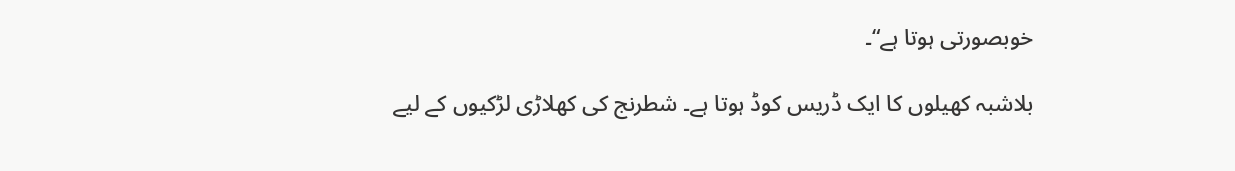خوبصورتی ہوتا ہے“۔

بلاشبہ کھیلوں کا ایک ڈریس کوڈ ہوتا ہے۔ شطرنج کی کھلاڑی لڑکیوں کے لیے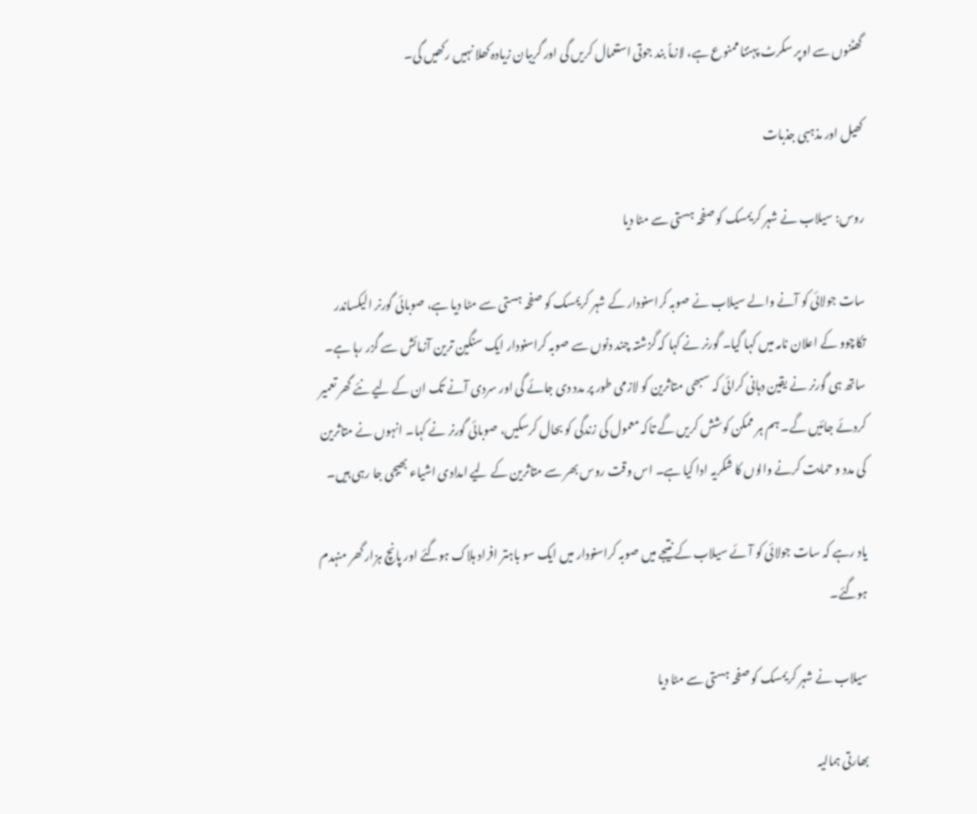گھٹنوں سے اوپر سکرٹ پہننا ممنوع ہے، لازماً بند جوتی استعمال کریں گی اور گریبان زیادہ کھلا نہیں رکھیں گی۔

کھیل اور مذہبی جذبات

روس: سیلاب نے شہر کریمسک کو صفحہ ہستی سے مٹا دیا

سات جولائی کو آنے والے سیلاب نے صوبہ کراسنودار کے شہر کریمسک کو صفحہ ہستی سے مٹا دیا ہے، صوبائی گورنر الیکساندر تکاچوو کے اعلان نامہ میں کہا گیا۔ گورنر نے کہا کہ گزشتہ چند دنوں سے صوبہ کراسنودار ایک سنگین ترین آزمائش سے گزر رہا ہے۔ ساتھ ہی گورنر نے یقین دہانی کرائی کہ سبھی متاثرین کو لازمی طور پر مدد دی جائے گی اور سردی آنے تک ان کے لیے نئے گھر تعمیر کردئے جائیں گے۔ ہم ہر ممکن کوشش کریں گے تاکہ معمول کی زندگی کو بحال کرسکیں، صوبائی گورنر نے کہا۔ انہوں نے متاثرین کی مدد و حمایت کرنے والوں کا شکریہ ادا کیا ہے۔ اس وقت روس بھر سے متاثرین کے لیے امدادی اشیاء بھیجی جا رہی ہیں۔

یاد رہے کہ سات جولائی کو آئے سیلاب کے نتیجے میں صوبہ کراسنودار میں ایک سو باہتر افراد ہلاک ہوگئے اور پانچ ہزار گھر منہدم ہوگئے۔

سیلاب نے شہر کریمسک کو صفحہ ہستی سے مٹا دیا

بھارتی ہمالیہ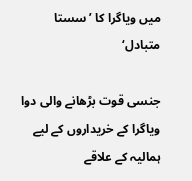میں ویاگرا کا ’سستا متبادل‘

جنسی قوت بڑھانے والی دوا ویاگرا کے خریداروں کے لیے ہمالیہ کے علاقے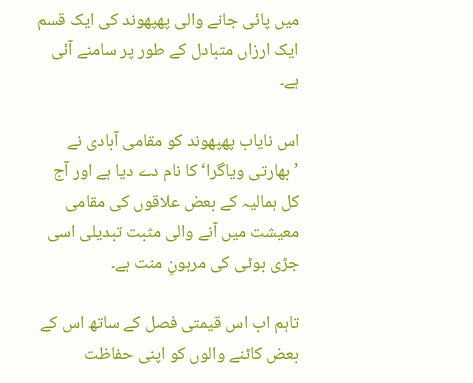میں پائی جانے والی پھپھوند کی ایک قسم ایک ارزاں متبادل کے طور پر سامنے آئی ہے۔

اس نایاب پھپھوند کو مقامی آبادی نے ’بھارتی ویاگرا‘ کا نام دے دیا ہے اور آج کل ہمالیہ کے بعض علاقوں کی مقامی معیشت میں آنے والی مثبت تبدیلی اسی جڑی بوٹی کی مرہونِ منت ہے۔

تاہم اب اس قیمتی فصل کے ساتھ اس کے بعض کاٹنے والوں کو اپنی حفاظت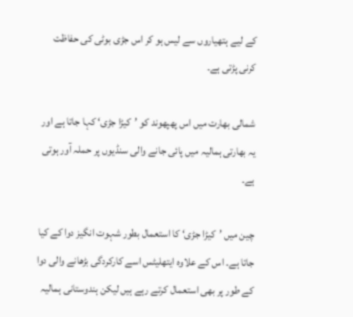کے لیے ہتھیاروں سے لیس ہو کر اس جڑی بوٹی کی حفاظت کرنی پڑتی ہے۔

شمالی بھارت میں اس پھپھوند کو ’کیڑا جڑی‘ کہا جاتا ہے اور یہ بھارتی ہمالیہ میں پائی جانے والی سنڈیوں پر حملہ آور ہوتی ہے۔

چین میں ’کیڑا جڑی‘ کا استعمال بطور شہوت انگیز دوا کے کیا جاتا ہے۔ اس کے علاوہ ایتھلیٹس اسے کارکردگی بڑھانے والی دوا کے طور پر بھی استعمال کرتے رہے ہیں لیکن ہندوستانی ہمالیہ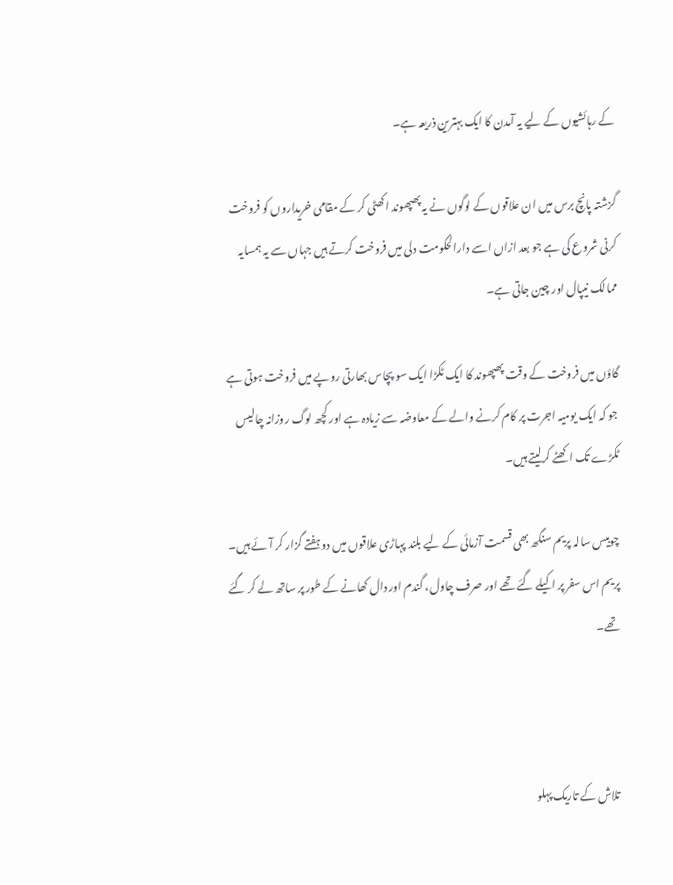کے رہائشیوں کے لیے یہ آمدن کا ایک بہترین ذریعہ ہے۔

گزشتہ پانچ برس میں ان علاقوں کے لوگوں نے یہ پھپھوند اکھٹی کر کے مقامی خریداروں کو فروخت کرنی شروع کی ہے جو بعد ازاں اسے دارالحکومت دلی میں فروخت کرتے ہیں جہاں سے یہ ہمسایہ ممالک نیپال اور چین جاتی ہے۔

گاؤں میں فروخت کے وقت پھپھوند کا ایک ٹکڑا ایک سو پچاس بھارتی روپے میں فروخت ہوتی ہے جو کہ ایک یومیہ اجرت پر کام کرنے والے کے معاوضہ سے زیادہ ہے اور کچھ لوگ روزانہ چالیس ٹکڑے تک اکھٹے کرلیتے ہیں۔

چوبیس سالہ پریم سنگھ بھی قسمت آزمائی کے لیے بلند پہاڑی علاقوں میں دو ہفتے گزار کر آئے ہیں۔ پریم اس سفر پر اکیلے گئے تھے اور صرف چاول، گندم اور دال کھانے کے طور پر ساتھ لے کر گئے تھے۔



 تلاش کے تاریک پہلو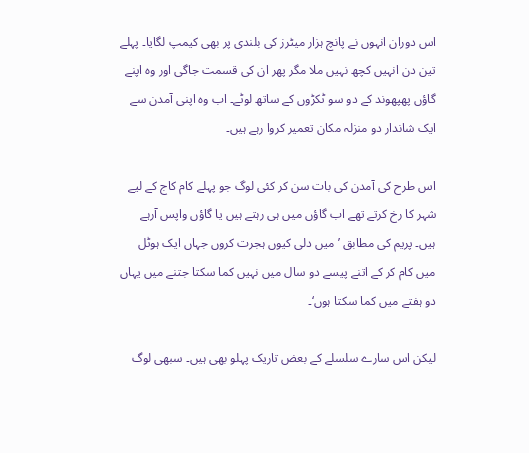اس دوران انہوں نے پانچ ہزار میٹرز کی بلندی پر بھی کیمپ لگایا۔ پہلے تین دن انہیں کچھ نہیں ملا مگر پھر ان کی قسمت جاگی اور وہ اپنے گاؤں پھپھوند کے دو سو ٹکڑوں کے ساتھ لوٹے۔ اب وہ اپنی آمدن سے ایک شاندار دو منزلہ مکان تعمیر کروا رہے ہیں۔

اس طرح کی آمدن کی بات سن کر کئی لوگ جو پہلے کام کاج کے لیے شہر کا رخ کرتے تھے اب گاؤں میں ہی رہتے ہیں یا گاؤں واپس آرہے ہیں۔ پریم کی مطابق ’میں دلی کیوں ہجرت کروں جہاں ایک ہوٹل میں کام کر کے اتنے پیسے دو سال میں نہیں کما سکتا جتنے میں یہاں دو ہفتے میں کما سکتا ہوں‘۔

لیکن اس سارے سلسلے کے بعض تاریک پہلو بھی ہیں۔ سبھی لوگ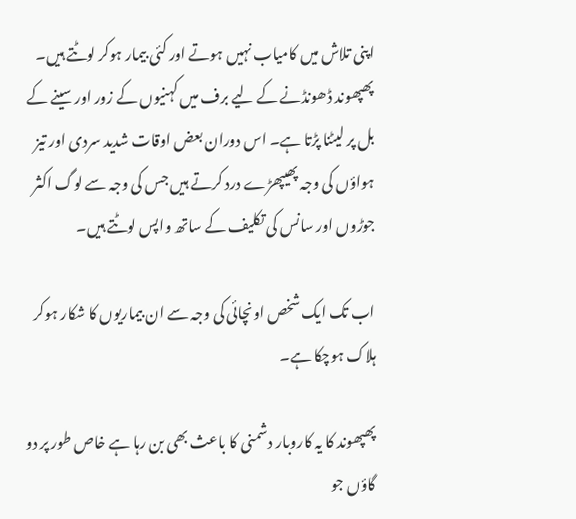اپنی تلاش میں کامیاب نہیں ہوتے اور کئی بیمار ہوکر لوٹتے ہیں۔ پھپھوند ڈھونڈنے کے لیے برف میں کہنیوں کے زور اور سینے کے بل پر لیٹنا پڑتا ہے۔ اس دوران بعض اوقات شدید سردی اور تیز ہواؤں کی وجہ پھیپھڑے درد کرتے ہیں جس کی وجہ سے لوگ اکثر جوڑوں اور سانس کی تکلیف کے ساتھ واپس لوٹتے ہیں۔

اب تک ایک شخص اونچائی کی وجہ سے ان بیماریوں کا شکار ہوکر ہلاک ہوچکا ہے۔

پھپھوند کا یہ کاروبار دشمنی کا باعث بھی بن رہا ہے خاص طور پر دو گاؤں جو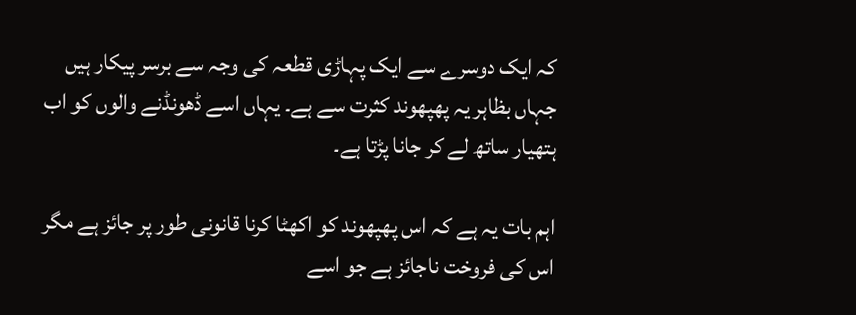کہ ایک دوسرے سے ایک پہاڑی قطعہ کی وجہ سے برسر پیکار ہیں جہاں بظاہر یہ پھپھوند کثرت سے ہے۔ یہاں اسے ڈھونڈنے والوں کو اب ہتھیار ساتھ لے کر جانا پڑتا ہے۔

اہم بات یہ ہے کہ اس پھپھوند کو اکھٹا کرنا قانونی طور پر جائز ہے مگر اس کی فروخت ناجائز ہے جو اسے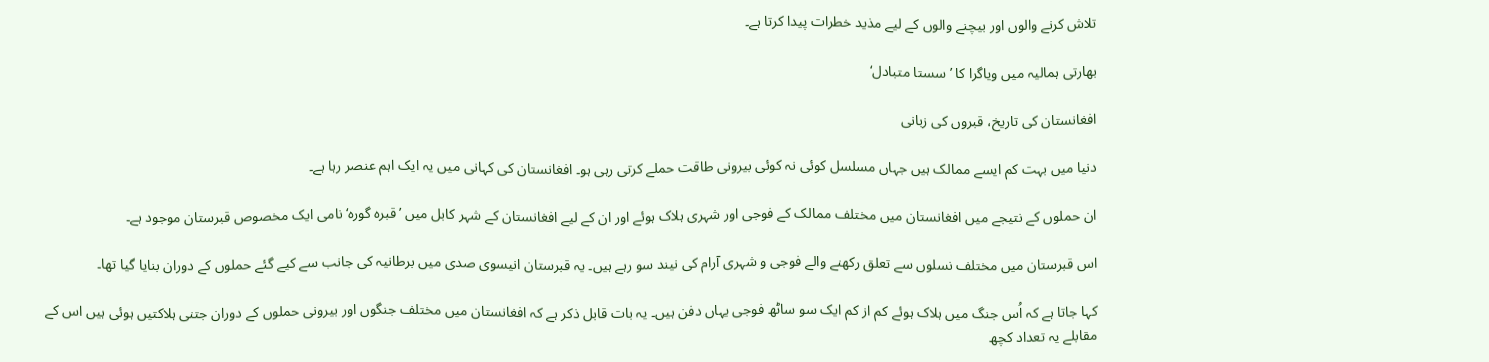تلاش کرنے والوں اور بیچنے والوں کے لیے مذید خطرات پیدا کرتا ہے۔

بھارتی ہمالیہ میں ویاگرا کا ’سستا متبادل‘

افغانستان کی تاریخ، قبروں کی زبانی

دنیا میں بہت کم ایسے ممالک ہیں جہاں مسلسل کوئی نہ کوئی بیرونی طاقت حملے کرتی رہی ہو۔ افغانستان کی کہانی میں یہ ایک اہم عنصر رہا ہے۔

ان حملوں کے نتیجے میں افغانستان میں مختلف ممالک کے فوجی اور شہری ہلاک ہوئے اور ان کے لیے افغانستان کے شہر کابل میں ’قبرہ گورہ‘ نامی ایک مخصوص قبرستان موجود ہے۔

اس قبرستان میں مختلف نسلوں سے تعلق رکھنے والے فوجی و شہری آرام کی نیند سو رہے ہیں۔ یہ قبرستان انیسوی صدی میں برطانیہ کی جانب سے کیے گئے حملوں کے دوران بنایا گیا تھا۔

کہا جاتا ہے کہ اُس جنگ میں ہلاک ہوئے کم از کم ایک سو ساٹھ فوجی یہاں دفن ہیں۔ یہ بات قابل ذکر ہے کہ افغانستان میں مختلف جنگوں اور بیرونی حملوں کے دوران جتنی ہلاکتیں ہوئی ہیں اس کے مقابلے یہ تعداد کچھ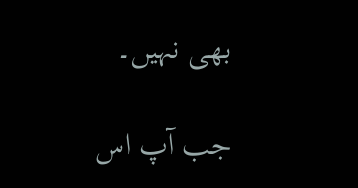بھی نہیں۔

جب آپ اس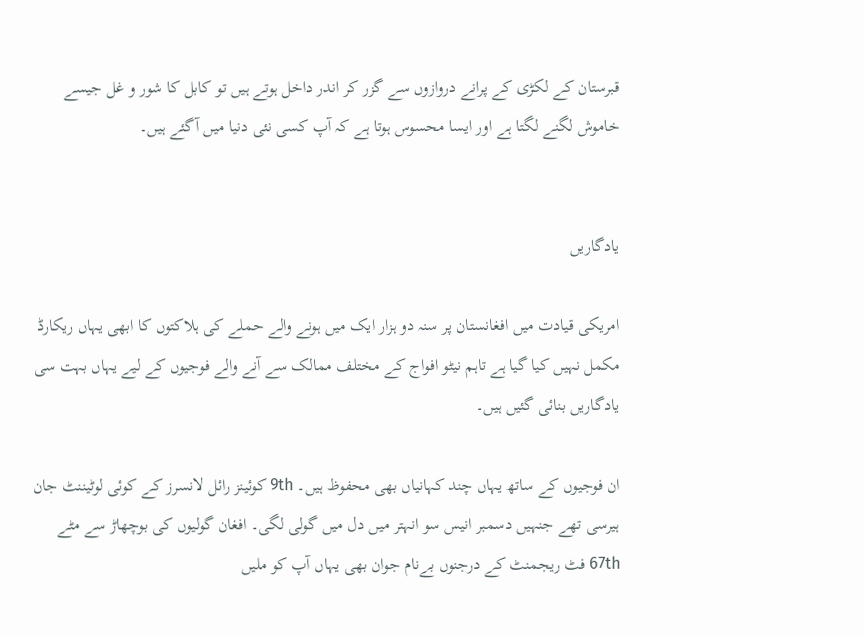قبرستان کے لکڑی کے پرانے دروازوں سے گزر کر اندر داخل ہوتے ہیں تو کابل کا شور و غل جیسے خاموش لگنے لگتا ہے اور ایسا محسوس ہوتا ہے کہ آپ کسی نئی دنیا میں آگئے ہیں۔


یادگاریں

امریکی قیادت میں افغانستان پر سنہ دو ہزار ایک میں ہونے والے حملے کی ہلاکتوں کا ابھی یہاں ریکارڈ مکمل نہیں کیا گیا ہے تاہم نیٹو افواج کے مختلف ممالک سے آنے والے فوجیوں کے لیے یہاں بہت سی یادگاریں بنائی گئیں ہیں۔

ان فوجیوں کے ساتھ یہاں چند کہانیاں بھی محفوظ ہیں۔ 9th کوئینز رائل لانسرز کے کوئی لوٹیننٹ جان ہیرسی تھے جنہیں دسمبر انیس سو انہتر میں دل میں گولی لگی۔ افغان گولیوں کی بوچھاڑ سے مٹے 67th فٹ ریجمنٹ کے درجنوں بےنام جوان بھی یہاں آپ کو ملیں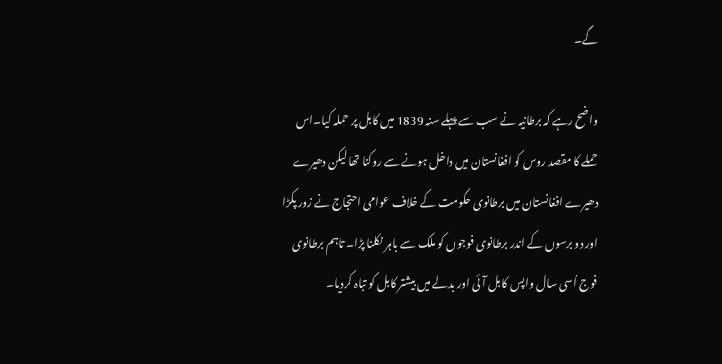گے۔

واضح رہے کہ برطانیہ نے سب سے پہلے سنہ 1839 میں کابل پر حملہ کیا۔اس حملے کا مقصد روس کو افغانستان میں داخل ہونے سے روکنا تھا لیکن دھیرے دھیرے افغانستان میں برطانوی حکومت کے خلاف عوامی احتجاج نے زور پکڑا اور دو برسوں کے اندر برطانوی فوجوں کو ملک سے باہر نکلنا پڑا۔ تاہم برطانوی فوج اُسی سال واپس کابل آئی اور بدلے میں بیشتر کابل کو تباہ کردیا۔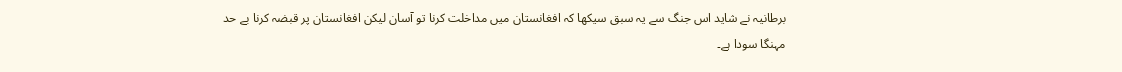برطانیہ نے شاید اس جنگ سے یہ سبق سیکھا کہ افغانستان میں مداخلت کرنا تو آسان لیکن افغانستان پر قبضہ کرنا بے حد مہنگا سودا ہے۔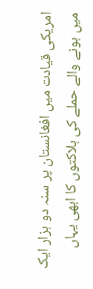امریکی قیادت میں افغانستان پر سنہ دو ہزار ایک میں ہونے والے حملے کی ہلاکتوں کا ابھی یہاں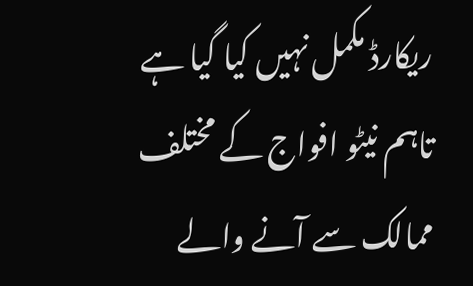ریکارڈ مکمل نہیں کیا گیا ہے تاہم نیٹو افواج کے مختلف ممالک سے آنے والے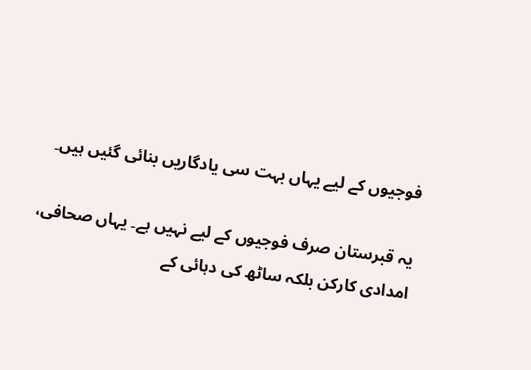فوجیوں کے لیے یہاں بہت سی یادگاریں بنائی گئیں ہیں۔

یہ قبرستان صرف فوجیوں کے لیے نہیں ہے۔ یہاں صحافی، امدادی کارکن بلکہ ساٹھ کی دہائی کے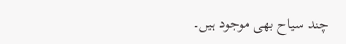چند سیاح بھی موجود ہیں۔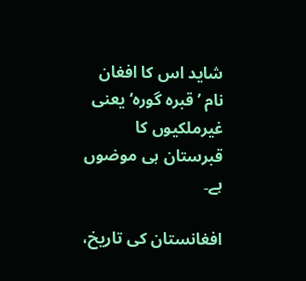شاید اس کا افغان نام ’قبرہ گورہ‘ یعنی غیرملکیوں کا قبرستان ہی موضوں ہے۔

افغانستان کی تاریخ،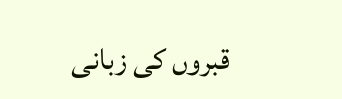قبروں کی زبانی